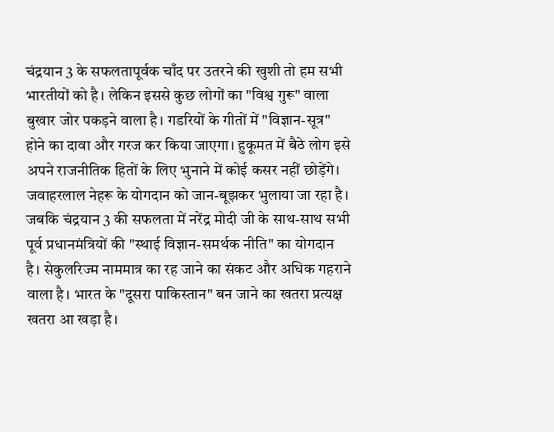चंद्रयान 3 के सफलतापूर्वक चाँद पर उतरने की खुशी तो हम सभी भारतीयों को है। लेकिन इससे कुछ लोगों का "विश्व गुरू" वाला बुखार जोर पकड़ने वाला है। गडरियों के गीतों में "विज्ञान-सूत्र" होने का दावा और गरज कर किया जाएगा। हुकूमत में बैठे लोग इसे अपने राजनीतिक हितों के लिए भुनाने में कोई कसर नहीं छोड़ेंगे। जवाहरलाल नेहरू के योगदान को जान-बूझकर भुलाया जा रहा है। जबकि चंद्रयान 3 की सफलता में नरेंद्र मोदी जी के साथ-साथ सभी पूर्व प्रधानमंत्रियों की "स्थाई विज्ञान-समर्थक नीति" का योगदान है। सेकुलरिज्म नाममात्र का रह जाने का संकट और अधिक गहराने वाला है। भारत के "दूसरा पाकिस्तान" बन जाने का खतरा प्रत्यक्ष खतरा आ खड़ा है।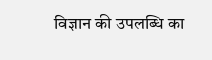विज्ञान की उपलब्धि का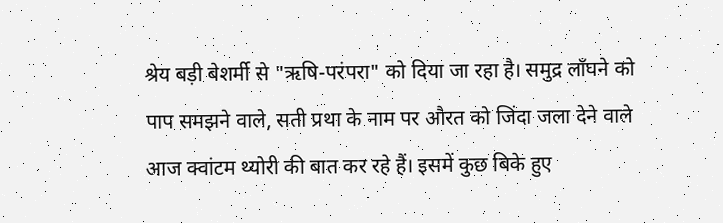श्रेय बड़ी बेशर्मी से "ऋषि-परंपरा" को दिया जा रहा है। समुद्र लाँघने को पाप समझने वाले, सती प्रथा के नाम पर औरत को जिंदा जला देने वाले आज क्वांटम थ्योरी की बात कर रहे हैं। इसमें कुछ बिके हुए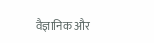वैज्ञानिक और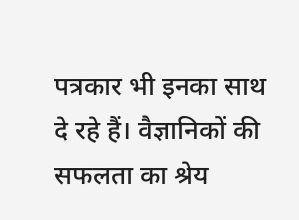पत्रकार भी इनका साथ दे रहे हैं। वैज्ञानिकों की सफलता का श्रेय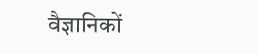वैज्ञानिकों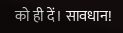को ही दें। सावधान!